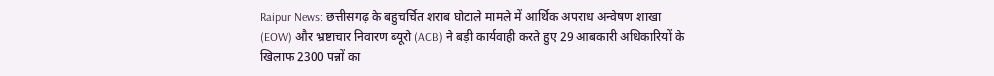Raipur News: छत्तीसगढ़ के बहुचर्चित शराब घोटाले मामले में आर्थिक अपराध अन्वेषण शाखा (EOW) और भ्रष्टाचार निवारण ब्यूरो (ACB) ने बड़ी कार्यवाही करते हुए 29 आबकारी अधिकारियों के खिलाफ 2300 पन्नों का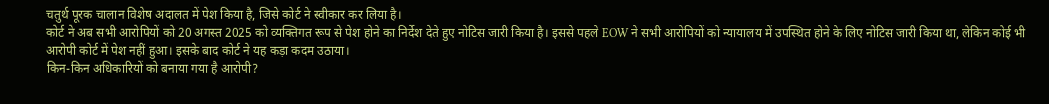चतुर्थ पूरक चालान विशेष अदालत में पेश किया है, जिसे कोर्ट ने स्वीकार कर लिया है।
कोर्ट ने अब सभी आरोपियों को 20 अगस्त 2025 को व्यक्तिगत रूप से पेश होने का निर्देश देते हुए नोटिस जारी किया है। इससे पहले EOW ने सभी आरोपियों को न्यायालय में उपस्थित होने के लिए नोटिस जारी किया था, लेकिन कोई भी आरोपी कोर्ट में पेश नहीं हुआ। इसके बाद कोर्ट ने यह कड़ा कदम उठाया।
किन-किन अधिकारियों को बनाया गया है आरोपी?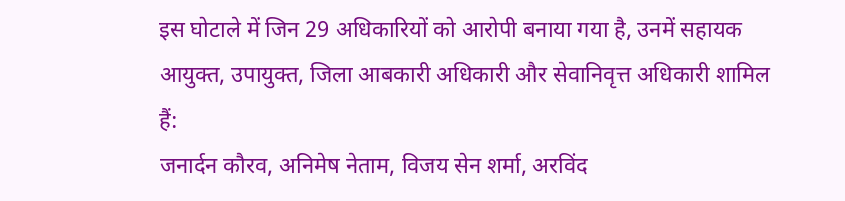इस घोटाले में जिन 29 अधिकारियों को आरोपी बनाया गया है, उनमें सहायक आयुक्त, उपायुक्त, जिला आबकारी अधिकारी और सेवानिवृत्त अधिकारी शामिल हैं:
जनार्दन कौरव, अनिमेष नेताम, विजय सेन शर्मा, अरविंद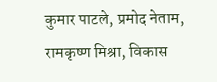कुमार पाटले, प्रमोद नेताम, रामकृष्ण मिश्रा, विकास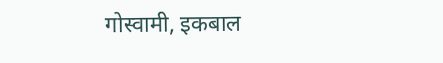गोस्वामी, इकबाल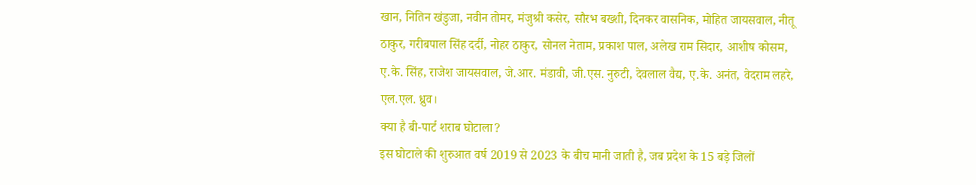खान, नितिन खंडुजा, नवीन तोमर, मंजुश्री कसेर, सौरभ बख्शी, दिनकर वासनिक, मोहित जायसवाल, नीतू ठाकुर, गरीबपाल सिंह दर्दी, नोहर ठाकुर, सोनल नेताम, प्रकाश पाल, अलेख राम सिदार, आशीष कोसम, ए.के. सिंह, राजेश जायसवाल, जे.आर. मंडावी, जी.एस. नुरुटी, देवलाल वैद्य, ए.के. अनंत, वेदराम लहरे, एल.एल. ध्रुव।
क्या है बी-पार्ट शराब घोटाला?
इस घोटाले की शुरुआत वर्ष 2019 से 2023 के बीच मानी जाती है, जब प्रदेश के 15 बड़े जिलों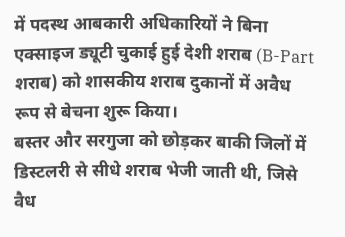में पदस्थ आबकारी अधिकारियों ने बिना एक्साइज ड्यूटी चुकाई हुई देशी शराब (B-Part शराब) को शासकीय शराब दुकानों में अवैध रूप से बेचना शुरू किया।
बस्तर और सरगुजा को छोड़कर बाकी जिलों में डिस्टलरी से सीधे शराब भेजी जाती थी, जिसे वैध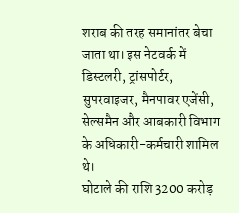शराब की तरह समानांतर बेचा जाता था। इस नेटवर्क में डिस्टलरी, ट्रांसपोर्टर, सुपरवाइजर, मैनपावर एजेंसी, सेल्समैन और आबकारी विभाग के अधिकारी-कर्मचारी शामिल थे।
घोटाले की राशि 3200 करोड़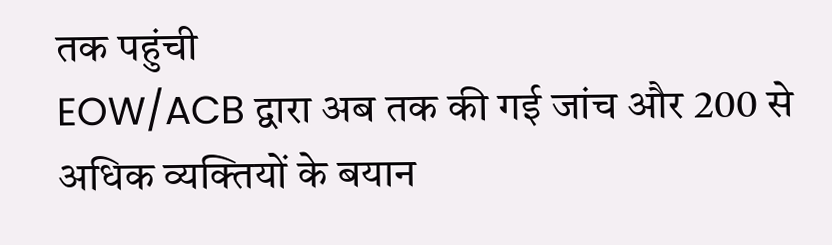तक पहुंची
EOW/ACB द्वारा अब तक की गई जांच और 200 से अधिक व्यक्तियों के बयान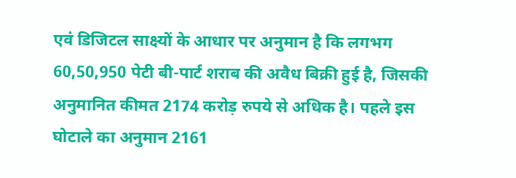एवं डिजिटल साक्ष्यों के आधार पर अनुमान है कि लगभग 60,50,950 पेटी बी-पार्ट शराब की अवैध बिक्री हुई है, जिसकी अनुमानित कीमत 2174 करोड़ रुपये से अधिक है। पहले इस घोटाले का अनुमान 2161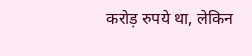करोड़ रुपये था, लेकिन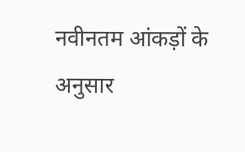नवीनतम आंकड़ों के अनुसार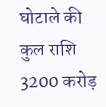घोटाले की कुल राशि 3200 करोड़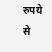रुपये से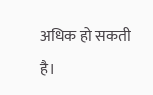अधिक हो सकती है।